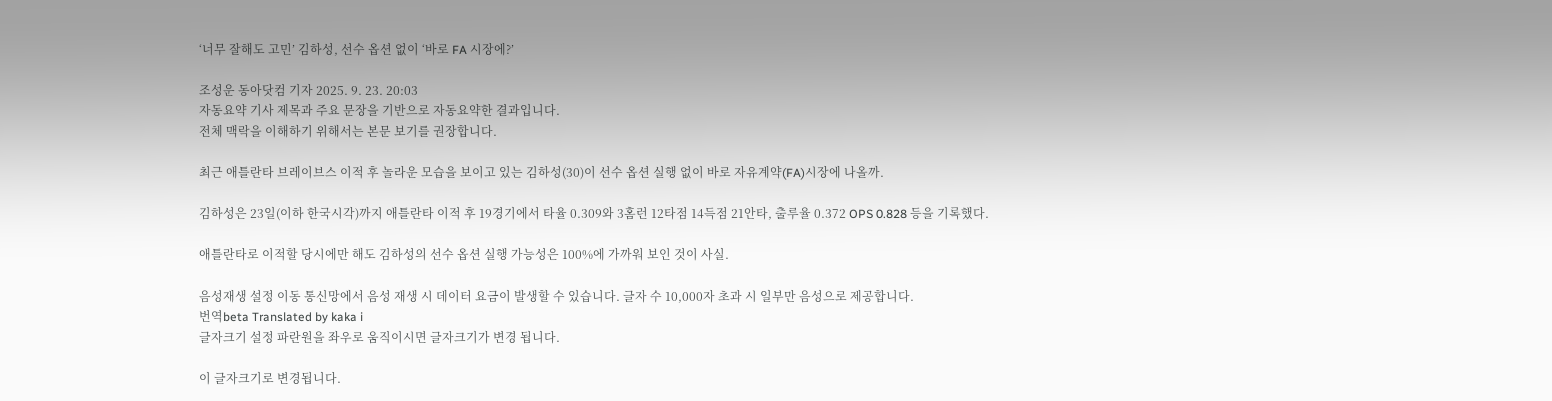‘너무 잘해도 고민’ 김하성, 선수 옵션 없이 ‘바로 FA 시장에?’

조성운 동아닷컴 기자 2025. 9. 23. 20:03
자동요약 기사 제목과 주요 문장을 기반으로 자동요약한 결과입니다.
전체 맥락을 이해하기 위해서는 본문 보기를 권장합니다.

최근 애틀란타 브레이브스 이적 후 놀라운 모습을 보이고 있는 김하성(30)이 선수 옵션 실행 없이 바로 자유계약(FA)시장에 나올까.

김하성은 23일(이하 한국시각)까지 애틀란타 이적 후 19경기에서 타율 0.309와 3홈런 12타점 14득점 21안타, 출루율 0.372 OPS 0.828 등을 기록했다.

애틀란타로 이적할 당시에만 해도 김하성의 선수 옵션 실행 가능성은 100%에 가까워 보인 것이 사실.

음성재생 설정 이동 통신망에서 음성 재생 시 데이터 요금이 발생할 수 있습니다. 글자 수 10,000자 초과 시 일부만 음성으로 제공합니다.
번역beta Translated by kaka i
글자크기 설정 파란원을 좌우로 움직이시면 글자크기가 변경 됩니다.

이 글자크기로 변경됩니다.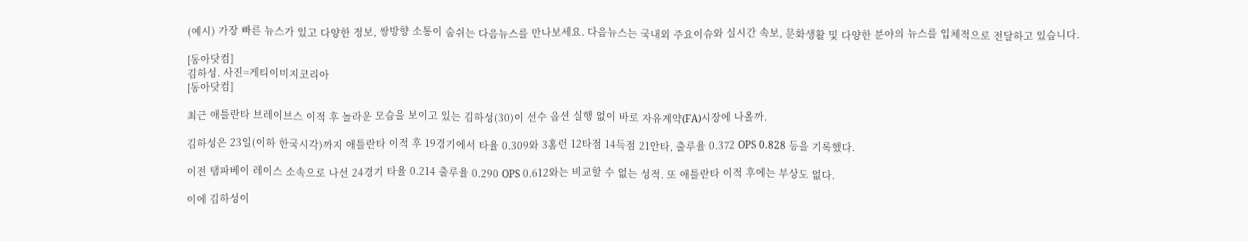(예시) 가장 빠른 뉴스가 있고 다양한 정보, 쌍방향 소통이 숨쉬는 다음뉴스를 만나보세요. 다음뉴스는 국내외 주요이슈와 실시간 속보, 문화생활 및 다양한 분야의 뉴스를 입체적으로 전달하고 있습니다.

[동아닷컴]
김하성. 사진=게티이미지코리아
[동아닷컴]

최근 애틀란타 브레이브스 이적 후 놀라운 모습을 보이고 있는 김하성(30)이 선수 옵션 실행 없이 바로 자유계약(FA)시장에 나올까.

김하성은 23일(이하 한국시각)까지 애틀란타 이적 후 19경기에서 타율 0.309와 3홈런 12타점 14득점 21안타, 출루율 0.372 OPS 0.828 등을 기록했다.

이전 탬파베이 레이스 소속으로 나선 24경기 타율 0.214 출루율 0.290 OPS 0.612와는 비교할 수 없는 성적. 또 애틀란타 이적 후에는 부상도 없다.

이에 김하성이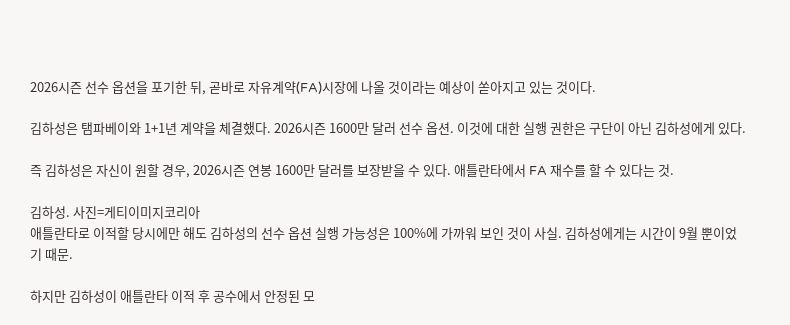2026시즌 선수 옵션을 포기한 뒤, 곧바로 자유계약(FA)시장에 나올 것이라는 예상이 쏟아지고 있는 것이다.

김하성은 탬파베이와 1+1년 계약을 체결했다. 2026시즌 1600만 달러 선수 옵션. 이것에 대한 실행 권한은 구단이 아닌 김하성에게 있다.

즉 김하성은 자신이 원할 경우, 2026시즌 연봉 1600만 달러를 보장받을 수 있다. 애틀란타에서 FA 재수를 할 수 있다는 것.

김하성. 사진=게티이미지코리아
애틀란타로 이적할 당시에만 해도 김하성의 선수 옵션 실행 가능성은 100%에 가까워 보인 것이 사실. 김하성에게는 시간이 9월 뿐이었기 때문.

하지만 김하성이 애틀란타 이적 후 공수에서 안정된 모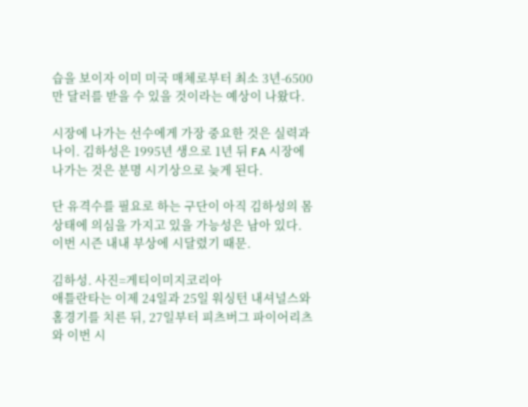습을 보이자 이미 미국 매체로부터 최소 3년-6500만 달러를 받을 수 있을 것이라는 예상이 나왔다.

시장에 나가는 선수에게 가장 중요한 것은 실력과 나이. 김하성은 1995년 생으로 1년 뒤 FA 시장에 나가는 것은 분명 시기상으로 늦게 된다.

단 유격수를 필요로 하는 구단이 아직 김하성의 몸 상태에 의심을 가지고 있을 가능성은 남아 있다. 이번 시즌 내내 부상에 시달렸기 때문.

김하성. 사진=게티이미지코리아
애틀란타는 이제 24일과 25일 워싱턴 내셔널스와 홈경기를 치른 뒤, 27일부터 피츠버그 파이어리츠와 이번 시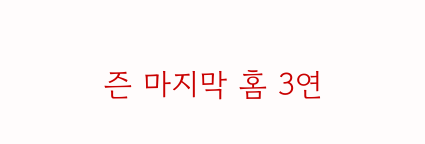즌 마지막 홈 3연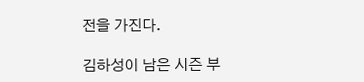전을 가진다.

김하성이 남은 시즌 부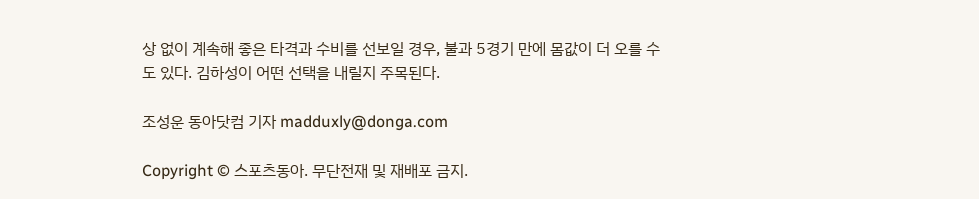상 없이 계속해 좋은 타격과 수비를 선보일 경우, 불과 5경기 만에 몸값이 더 오를 수도 있다. 김하성이 어떤 선택을 내릴지 주목된다.

조성운 동아닷컴 기자 madduxly@donga.com

Copyright © 스포츠동아. 무단전재 및 재배포 금지.